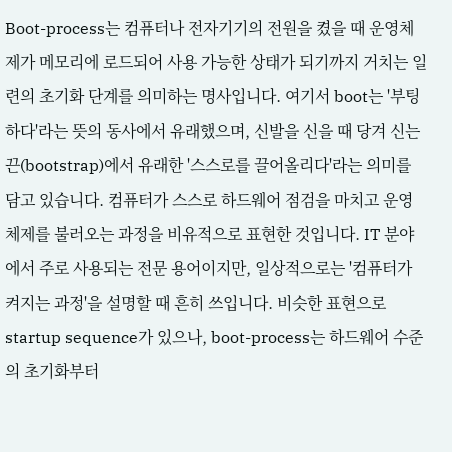Boot-process는 컴퓨터나 전자기기의 전원을 켰을 때 운영체제가 메모리에 로드되어 사용 가능한 상태가 되기까지 거치는 일련의 초기화 단계를 의미하는 명사입니다. 여기서 boot는 '부팅하다'라는 뜻의 동사에서 유래했으며, 신발을 신을 때 당겨 신는 끈(bootstrap)에서 유래한 '스스로를 끌어올리다'라는 의미를 담고 있습니다. 컴퓨터가 스스로 하드웨어 점검을 마치고 운영체제를 불러오는 과정을 비유적으로 표현한 것입니다. IT 분야에서 주로 사용되는 전문 용어이지만, 일상적으로는 '컴퓨터가 켜지는 과정'을 설명할 때 흔히 쓰입니다. 비슷한 표현으로 startup sequence가 있으나, boot-process는 하드웨어 수준의 초기화부터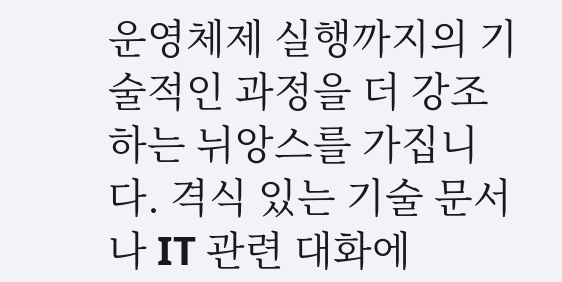운영체제 실행까지의 기술적인 과정을 더 강조하는 뉘앙스를 가집니다. 격식 있는 기술 문서나 IT 관련 대화에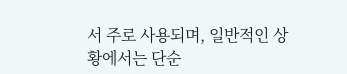서 주로 사용되며, 일반적인 상황에서는 단순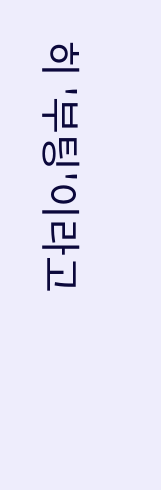히 '부팅'이라고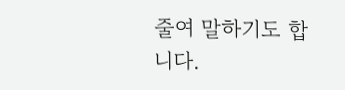줄여 말하기도 합니다.